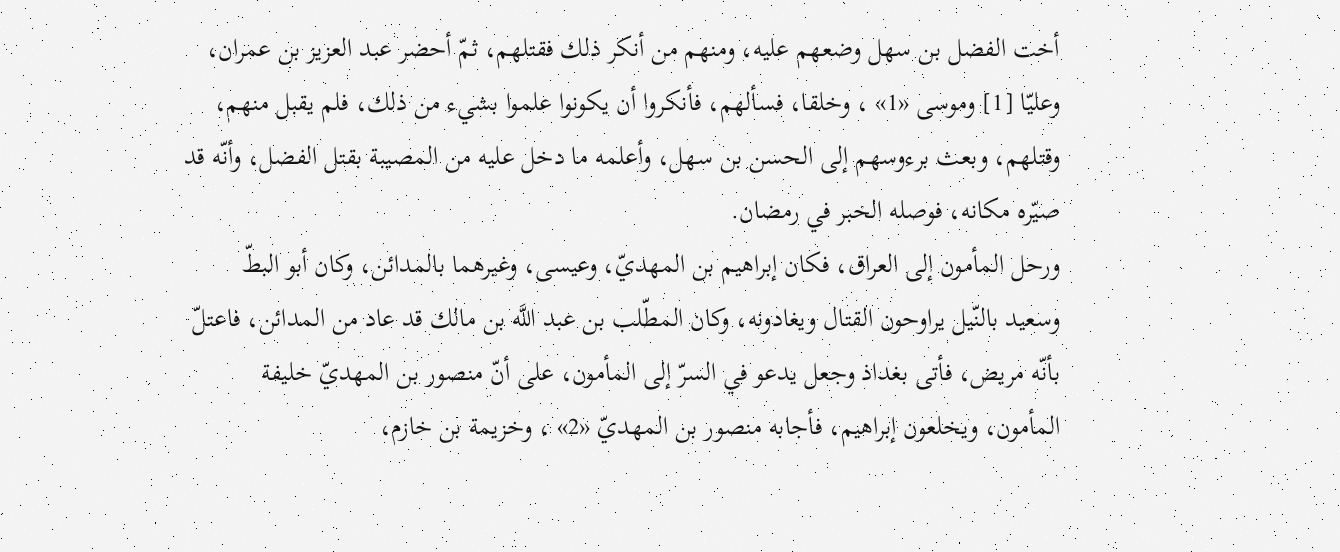أخت الفضل بن سهل وضعهم عليه، ومنهم من أنكر ذلك فقتلهم، ثمّ أحضر عبد العزيز بن عمران، وعليّا [1] وموسى «1» ، وخلقا، فسألهم، فأنكروا أن يكونوا علموا بشيء من ذلك، فلم يقبل منهم، وقتلهم، وبعث برءوسهم إلى الحسن بن سهل، وأعلمه ما دخل عليه من المصيبة بقتل الفضل، وأنّه قد صيّره مكانه، فوصله الخبر في رمضان.
ورحل المأمون إلى العراق، فكان إبراهيم بن المهديّ، وعيسى، وغيرهما بالمدائن، وكان أبو البطّ وسعيد بالنّيل يراوحون القتال ويغادونه، وكان المطّلب بن عبد اللَّه بن مالك قد عاد من المدائن، فاعتلّ بأنّه مريض، فأتى بغداذ وجعل يدعو في السرّ إلى المأمون، على أنّ منصور بن المهديّ خليفة المأمون، ويخلعون إبراهيم، فأجابه منصور بن المهديّ «2» ، وخزيمة بن خازم،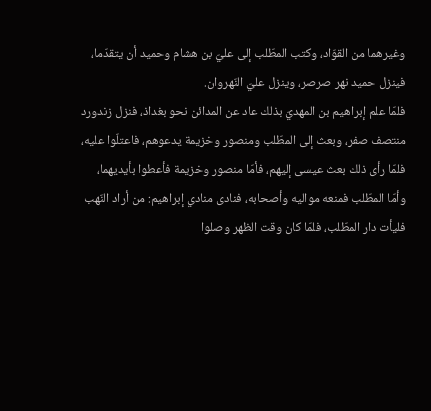وغيرهما من القوّاد، وكتب المطّلب إلى عليّ بن هشام وحميد أن يتقدّما، فينزل حميد نهر صرصر، وينزل عليّ النّهروان.
فلمّا علم إبراهيم بن المهديّ بذلك عاد عن المدائن نحو بغداذ، فنزل زندورد منتصف صفر، وبعث إلى المطّلب ومنصور وخزيمة يدعوهم، فاعتلّوا عليه، فلمّا رأى ذلك بعث عيسى إليهم، فأمّا منصور وخزيمة فأعطوا بأيديهما، وأمّا المطّلب فمنعه مواليه وأصحابه، فنادى منادي إبراهيم: من أراد النّهب فليأت دار المطّلب، فلمّا كان وقت الظهر وصلوا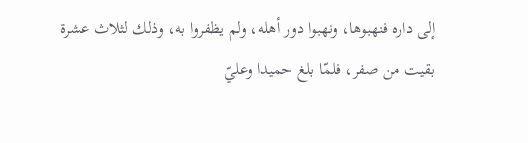إلى داره فنهبوها، ونهبوا دور أهله، ولم يظفروا به، وذلك لثلاث عشرة بقيت من صفر، فلمّا بلغ حميدا وعليّ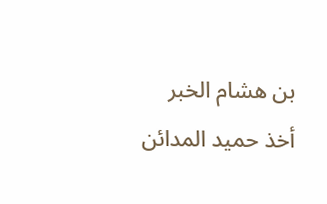بن هشام الخبر أخذ حميد المدائن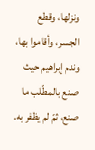ونزلها، وقطع الجسر، وأقاموا بها، وندم إبراهيم حيث صنع بالمطّلب ما صنع، ثمّ لم يظفر به.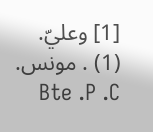[1] وعليّ.
(1) . مونس. Bte .P .C